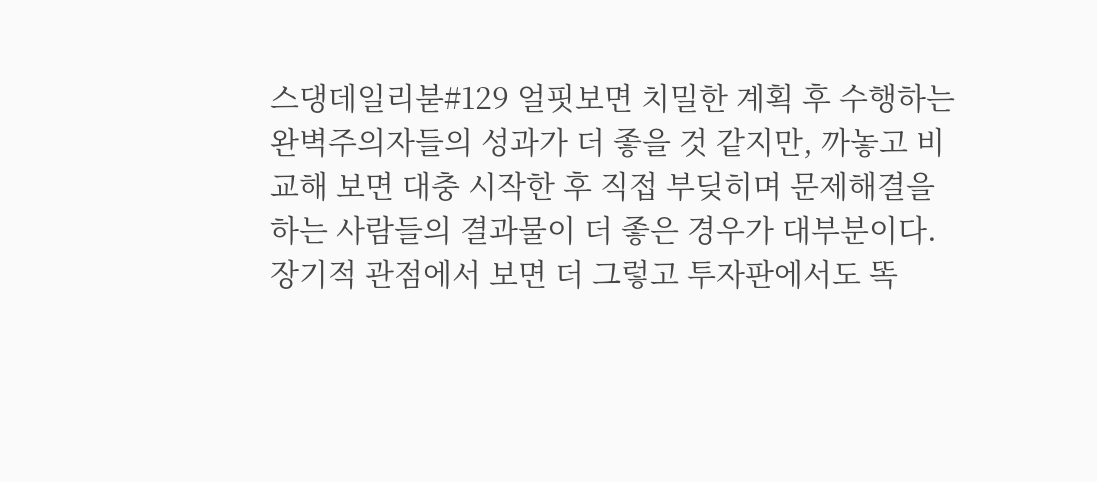스댕데일리붇#129 얼핏보면 치밀한 계획 후 수행하는 완벽주의자들의 성과가 더 좋을 것 같지만, 까놓고 비교해 보면 대충 시작한 후 직접 부딪히며 문제해결을 하는 사람들의 결과물이 더 좋은 경우가 대부분이다. 장기적 관점에서 보면 더 그렇고 투자판에서도 똑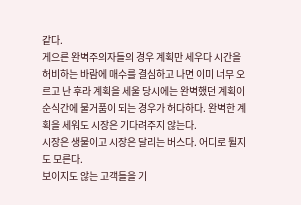같다.
게으른 완벽주의자들의 경우 계획만 세우다 시간을 허비하는 바람에 매수를 결심하고 나면 이미 너무 오르고 난 후라 계획을 세울 당시에는 완벽했던 계획이 순식간에 물거품이 되는 경우가 허다하다. 완벽한 계획을 세워도 시장은 기다려주지 않는다.
시장은 생물이고 시장은 달리는 버스다. 어디로 튈지도 모른다.
보이지도 않는 고객들을 기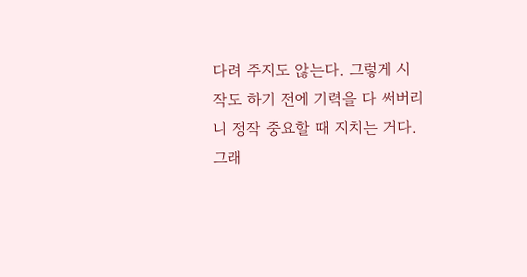다려 주지도 않는다. 그렇게 시작도 하기 전에 기력을 다 써버리니 정작 중요할 때 지치는 거다.
그래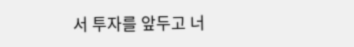서 투자를 앞두고 너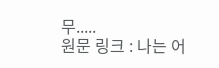무.....
원문 링크 : 나는 어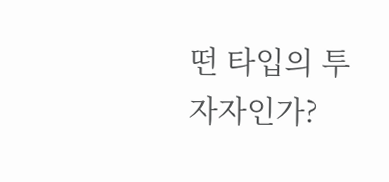떤 타입의 투자자인가?